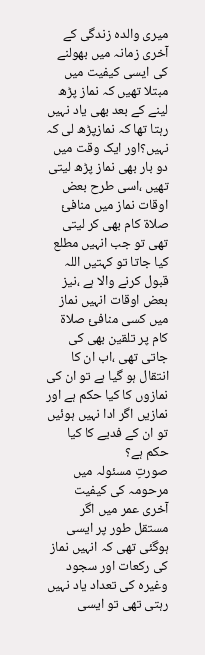میری والدہ زندگی کے آخری زمانہ میں بھولنے کی ایسی کیفیت میں مبتلا تھیں کہ نماز پڑھ لینے کے بعد بھی یاد نہیں رہتا تھا کہ نمازپڑھ لی کہ نہیں؟اور ایک وقت میں دو بار بھی نماز پڑھ لیتی تھیں ،اسی طرح بعض اوقات نماز میں منافئ صلاۃ کام بھی کر لیتی تھی تو جب انہیں مطلع کیا جاتا تو کہتیں اللہ قبول کرنے والا ہے ،نیز بعض اوقات انہیں نماز میں کسی منافئ صلاۃ کام پر تلقین بھی کی جاتی تھی ،اب ان کا انتقال ہو گیا ہے تو ان کی نمازوں کا کیا حکم ہے اور نمازیں اگر ادا نہیں ہوئیں تو ان کے فدیے کا کیا حکم ہے؟
صورتِ مسئولہ میں مرحومہ کی کیفیت آخری عمر میں اگر مستقل طور پر ایسی ہوگئی تھی کہ انہیں نماز کی رکعات اور سجود وغیرہ کی تعداد یاد نہیں رہتی تھی تو ایسی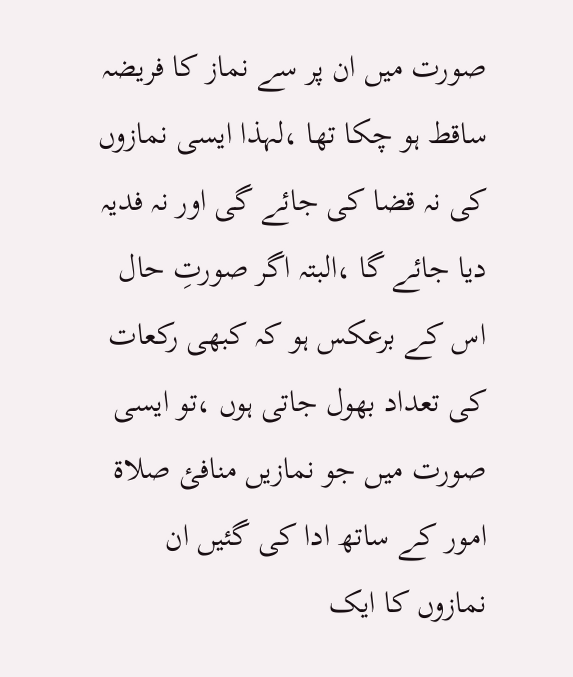صورت میں ان پر سے نماز کا فریضہ ساقط ہو چکا تھا ،لہذا ایسی نمازوں کی نہ قضا کی جائے گی اور نہ فدیہ دیا جائے گا ،البتہ اگر صورتِ حال اس کے برعکس ہو کہ کبھی رکعات کی تعداد بھول جاتی ہوں ،تو ایسی صورت میں جو نمازیں منافئ صلاۃ امور کے ساتھ ادا کی گئیں ان نمازوں کا ایک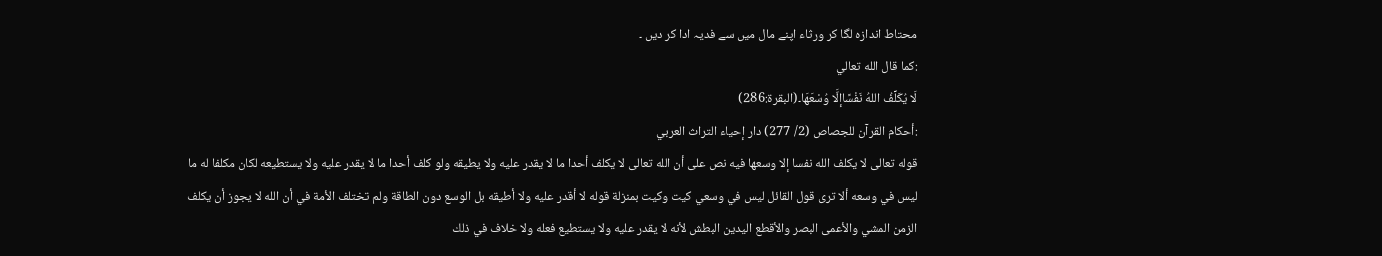محتاط اندازہ لگا کر ورثاء اپنے مال میں سے فدیہ ادا کر دیں ۔
:كما قال الله تعالي
لَا يُكَلِّفُ اللهُ نَفْسًاإلَّا وُسْعَهَا۔(البقرة:286)
:أحكام القرآن للجصاص (2/ 277) دار إحياء التراث العربي
قوله تعالى لا يكلف الله نفسا إلا وسعها فيه نص على أن الله تعالى لا يكلف أحدا ما لا يقدر عليه ولا يطيقه ولو كلف أحدا ما لا يقدر عليه ولا يستطيعه لكان مكلفا له ما ليس في وسعه ألا ترى قول القائل ليس في وسعي كيت وكيت بمنزلة قوله لا أقدر عليه ولا أطيقه بل الوسع دون الطاقة ولم تختلف الأمة في أن الله لا يجوز أن يكلف الزمن المشي والأعمى البصر والأقطع اليدين البطش لأنه لا يقدر عليه ولا يستطيع فعله ولا خلاف في ذلك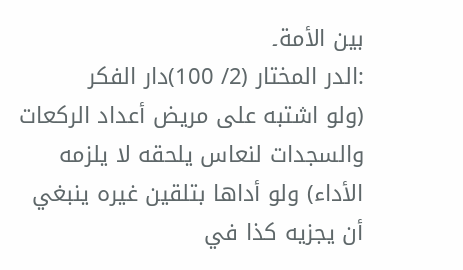بين الأمة۔
:الدر المختار (2/ 100)دار الفكر
(ولو اشتبه على مريض أعداد الركعات والسجدات لنعاس يلحقه لا يلزمه الأداء) ولو أداها بتلقين غيره ينبغي أن يجزيه كذا في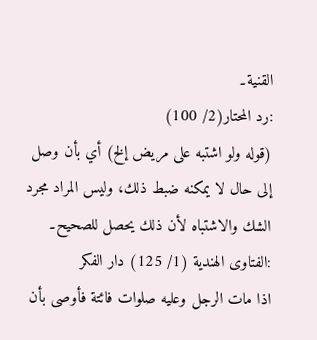القنية۔
:رد المحتار(2/ 100)
(قوله ولو اشتبه على مريض إلخ) أي بأن وصل إلى حال لا يمكنه ضبط ذلك، وليس المراد مجرد الشك والاشتباه لأن ذلك يحصل للصحيح۔
:الفتاوى الهندية (1/ 125) دار الفكر
اذا مات الرجل وعليه صلوات فائتة فأوصى بأن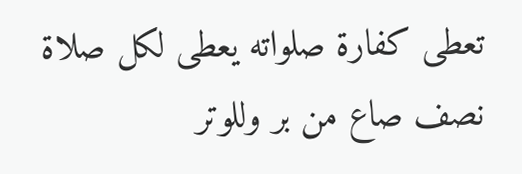تعطى كفارة صلواته يعطى لكل صلاة نصف صاع من بر وللوتر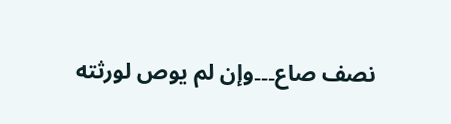نصف صاع۔۔۔وإن لم يوص لورثته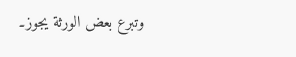وتبرع بعض الورثة يجوز۔